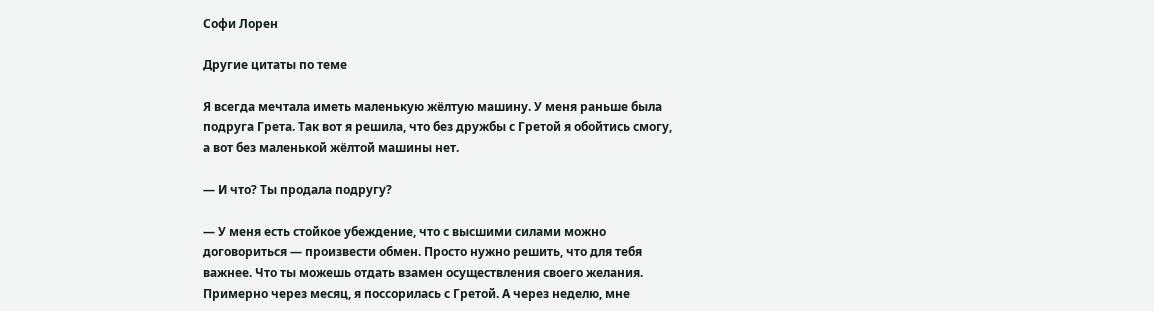Софи Лорен

Другие цитаты по теме

Я всегда мечтала иметь маленькую жёлтую машину. У меня раньше была подруга Грета. Так вот я решила, что без дружбы с Гретой я обойтись смогу, а вот без маленькой жёлтой машины нет.

— И что? Ты продала подругу?

— У меня есть стойкое убеждение, что с высшими силами можно договориться — произвести обмен. Просто нужно решить, что для тебя важнее. Что ты можешь отдать взамен осуществления своего желания. Примерно через месяц, я поссорилась с Гретой. А через неделю, мне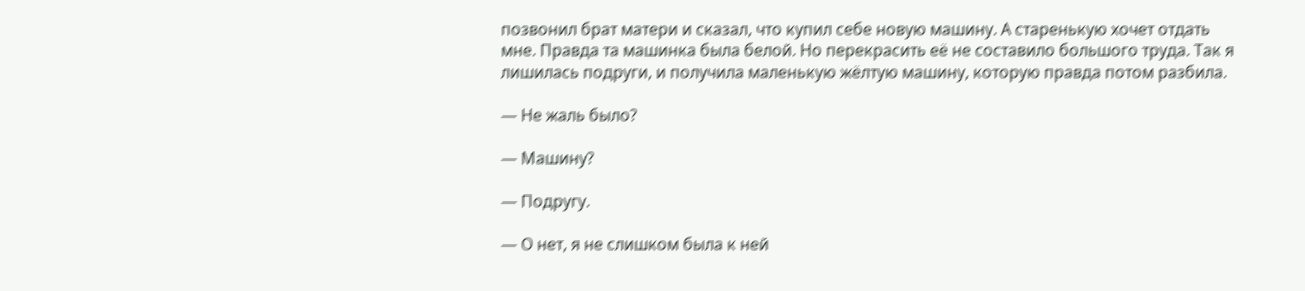позвонил брат матери и сказал, что купил себе новую машину. А старенькую хочет отдать мне. Правда та машинка была белой. Но перекрасить её не составило большого труда. Так я лишилась подруги, и получила маленькую жёлтую машину, которую правда потом разбила.

— Не жаль было?

— Машину?

— Подругу.

— О нет, я не слишком была к ней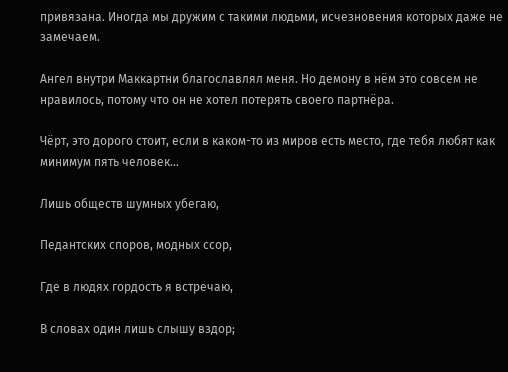привязана. Иногда мы дружим с такими людьми, исчезновения которых даже не замечаем.

Ангел внутри Маккартни благославлял меня. Но демону в нём это совсем не нравилось, потому что он не хотел потерять своего партнёра.

Чёрт, это дорого стоит, если в каком-то из миров есть место, где тебя любят как минимум пять человек…

Лишь обществ шумных убегаю,

Педантских споров, модных ссор,

Где в людях гордость я встречаю,

В словах один лишь слышу вздор;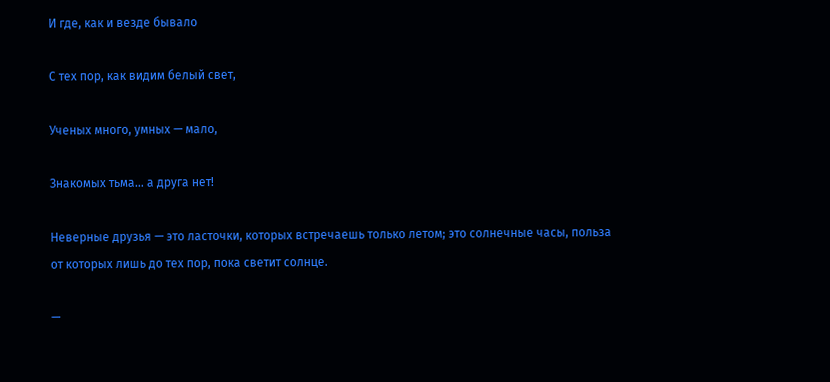И где, как и везде бывало

С тех пор, как видим белый свет,

Ученых много, умных — мало,

Знакомых тьма… а друга нет!

Неверные друзья — это ласточки, которых встречаешь только летом; это солнечные часы, польза от которых лишь до тех пор, пока светит солнце.

—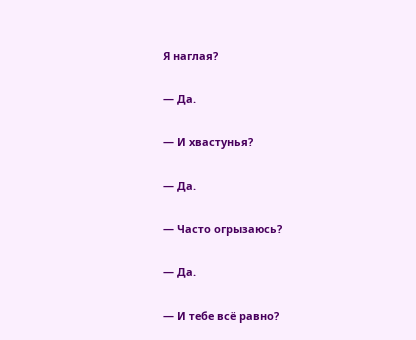Я наглая?

— Да.

— И хвастунья?

— Да.

— Часто огрызаюсь?

— Да.

— И тебе всё равно?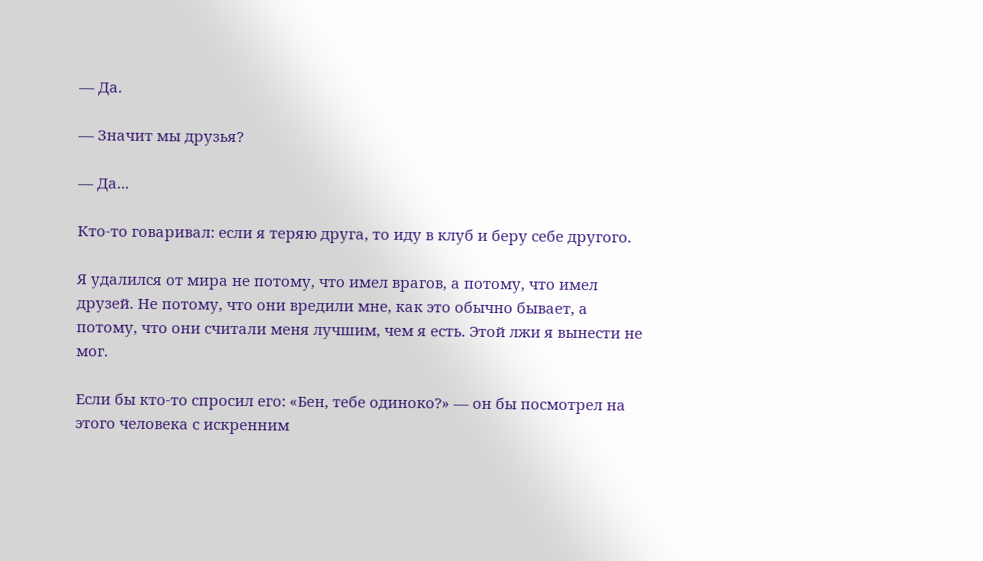— Да.

— Значит мы друзья?

— Да...

Кто-то говаривал: если я теряю друга, то иду в клуб и беру себе другого.

Я удалился от мира не потому, что имел врагов, а потому, что имел друзей. Не потому, что они вредили мне, как это обычно бывает, а потому, что они считали меня лучшим, чем я есть. Этой лжи я вынести не мог.

Если бы кто-то спросил его: «Бен, тебе одиноко?» — он бы посмотрел на этого человека с искренним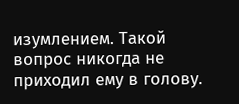изумлением. Такой вопрос никогда не приходил ему в голову.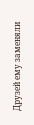Друзей ему заменяли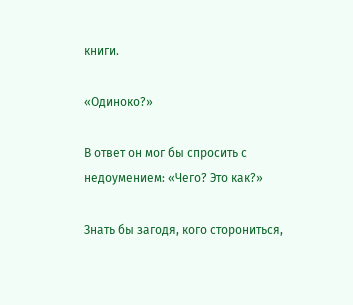книги.

«Одиноко?»

В ответ он мог бы спросить с недоумением: «Чего? Это как?»

Знать бы загодя, кого сторониться,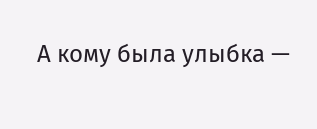А кому была улыбка —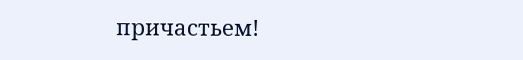причастьем!